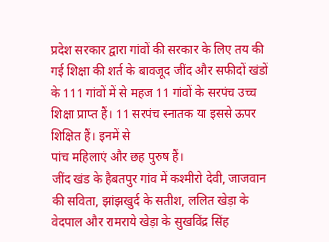प्रदेश सरकार द्वारा गांवों की सरकार के लिए तय की गई शिक्षा की शर्त के बावजूद जींद और सफीदों खंडों के 111 गांवों में से महज 11 गांवों के सरपंच उच्च शिक्षा प्राप्त हैं। 11 सरपंच स्नातक या इससे ऊपर शिक्षित हैं। इनमें से
पांच महिलाएं और छह पुरुष हैं।
जींद खंड के हैबतपुर गांव में कश्मीरो देवी, जाजवान की सविता, झांझखुर्द के सतीश, ललित खेड़ा के वेदपाल और रामराये खेड़ा के सुखविंद्र सिंह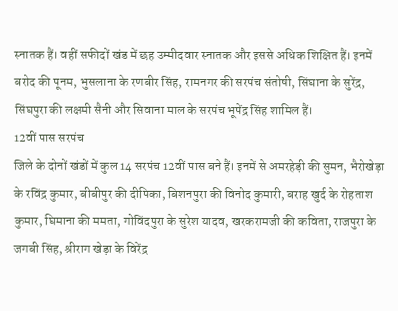स्नातक हैं। वहीं सफीदों खंड में छह उम्मीदवार स्नातक और इससे अधिक शिक्षित हैं। इनमें बरोद की पूनम, भुसलाना के रणबीर सिंह, रामनगर की सरपंच संतोषी, सिंघाना के सुरेंद्र, सिंघपुरा की लक्षमी सैनी और सिवाना माल के सरपंच भूपेंद्र सिंह शामिल हैं।
12वीं पास सरपंच
जिले के दोनों खंडों में कुल 14 सरपंच 12वीं पास बने हैं। इनमें से अमरहेड़ी की सुमन, भैरोखेड़ा के रविंद्र कुमार, बीबीपुर की दीपिका, बिशनपुरा की विनोद कुमारी, बराह खुर्द के रोहताश कुमार, घिमाना की ममता, गोविंदपुरा के सुरेश यादव, खरकरामजी की कविता, राजपुरा के जगबी सिंह, श्रीराग खेड़ा के विरेंद्र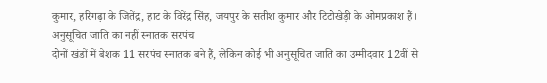कुमार, हरिगढ़ा के जितेंद्र, हाट के विरेंद्र सिंह, जयपुर के सतीश कुमार और टिटोखेड़ी के ओमप्रकाश हैं।
अनुसूचित जाति का नहीं स्नातक सरपंच
दोनों खंडों में बेशक 11 सरपंच स्नातक बने हैं, लेकिन कोई भी अनुसूचित जाति का उम्मीदवार 12वीं से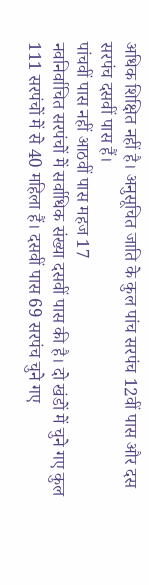अधिक शिक्षित नहीं है। अनुसूचित जाति के कुल पांच सरपंच 12वीं पास और दस सरपंच दसवीं पास हैं।
पांचवीं पास नहीं आठवीं पास महज 17
नवनिर्वाचित सरपंचों में सर्वाधिक संख्या दसवीं पास की है। दो खंडों में चुने गए कुल 111 सरपंचों में से 40 महिला हैं। दसवीं पास 69 सरपंच चुने गए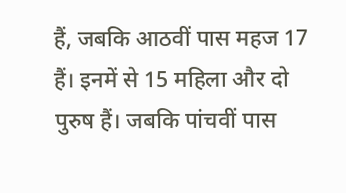हैं, जबकि आठवीं पास महज 17 हैं। इनमें से 15 महिला और दो पुरुष हैं। जबकि पांचवीं पास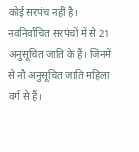कोई सरपंच नहीं है। नवनिर्वाचित सरपंचों में से 21 अनुसूचित जाति के हैं। जिनमें से नौ अनुसूचित जाति महिला वर्ग से हैं।